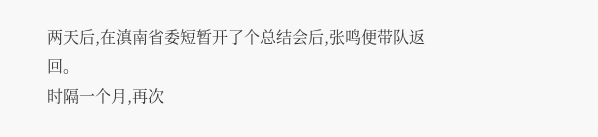两天后,在滇南省委短暂开了个总结会后,张鸣便带队返回。
时隔一个月,再次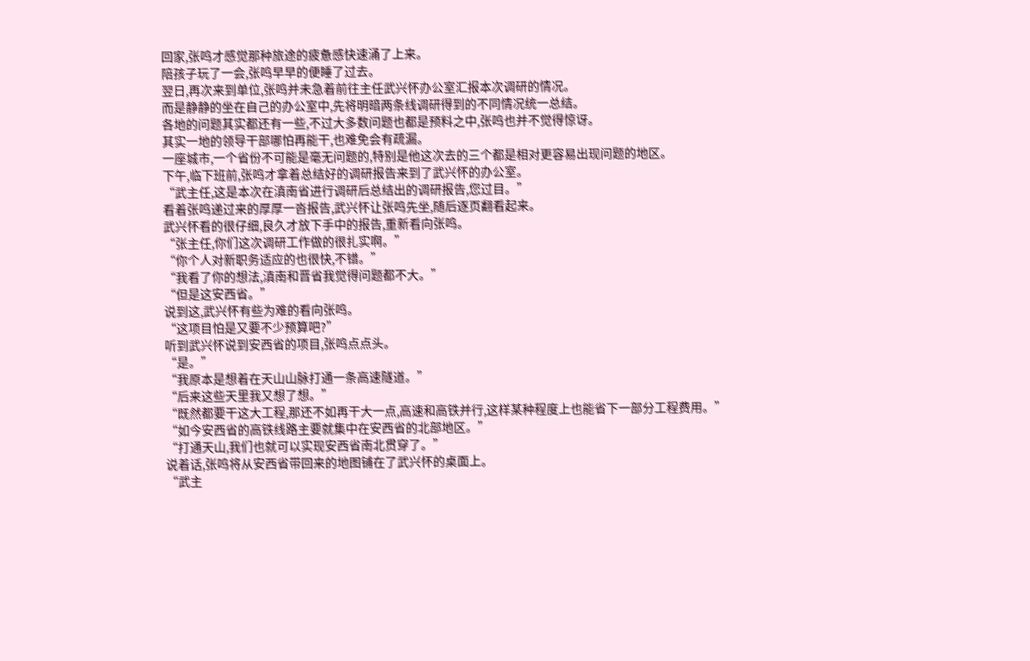回家,张鸣才感觉那种旅途的疲惫感快速涌了上来。
陪孩子玩了一会,张鸣早早的便睡了过去。
翌日,再次来到单位,张鸣并未急着前往主任武兴怀办公室汇报本次调研的情况。
而是静静的坐在自己的办公室中,先将明暗两条线调研得到的不同情况统一总结。
各地的问题其实都还有一些,不过大多数问题也都是预料之中,张鸣也并不觉得惊讶。
其实一地的领导干部哪怕再能干,也难免会有疏漏。
一座城市,一个省份不可能是毫无问题的,特别是他这次去的三个都是相对更容易出现问题的地区。
下午,临下班前,张鸣才拿着总结好的调研报告来到了武兴怀的办公室。
“武主任,这是本次在滇南省进行调研后总结出的调研报告,您过目。”
看着张鸣递过来的厚厚一沓报告,武兴怀让张鸣先坐,随后逐页翻看起来。
武兴怀看的很仔细,良久才放下手中的报告,重新看向张鸣。
“张主任,你们这次调研工作做的很扎实啊。”
“你个人对新职务适应的也很快,不错。”
“我看了你的想法,滇南和晋省我觉得问题都不大。”
“但是这安西省。”
说到这,武兴怀有些为难的看向张鸣。
“这项目怕是又要不少预算吧?”
听到武兴怀说到安西省的项目,张鸣点点头。
“是。”
“我原本是想着在天山山脉打通一条高速隧道。”
“后来这些天里我又想了想。”
“既然都要干这大工程,那还不如再干大一点,高速和高铁并行,这样某种程度上也能省下一部分工程费用。”
“如今安西省的高铁线路主要就集中在安西省的北部地区。”
“打通天山,我们也就可以实现安西省南北贯穿了。”
说着话,张鸣将从安西省带回来的地图铺在了武兴怀的桌面上。
“武主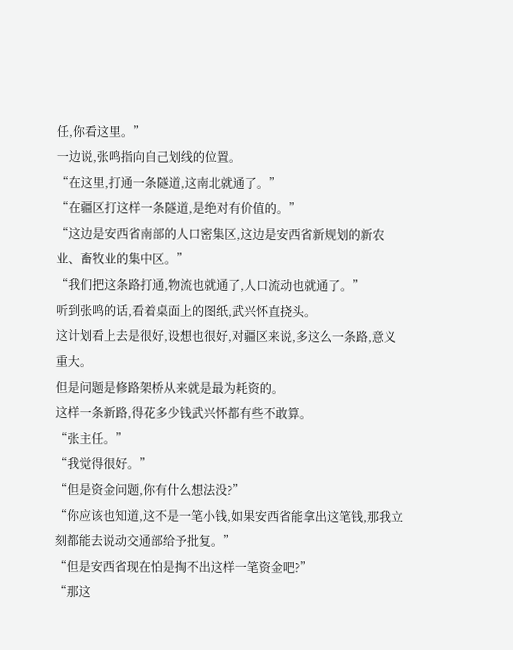任,你看这里。”
一边说,张鸣指向自己划线的位置。
“在这里,打通一条隧道,这南北就通了。”
“在疆区打这样一条隧道,是绝对有价值的。”
“这边是安西省南部的人口密集区,这边是安西省新规划的新农业、畜牧业的集中区。”
“我们把这条路打通,物流也就通了,人口流动也就通了。”
听到张鸣的话,看着桌面上的图纸,武兴怀直挠头。
这计划看上去是很好,设想也很好,对疆区来说,多这么一条路,意义重大。
但是问题是修路架桥从来就是最为耗资的。
这样一条新路,得花多少钱武兴怀都有些不敢算。
“张主任。”
“我觉得很好。”
“但是资金问题,你有什么想法没?”
“你应该也知道,这不是一笔小钱,如果安西省能拿出这笔钱,那我立刻都能去说动交通部给予批复。”
“但是安西省现在怕是掏不出这样一笔资金吧?”
“那这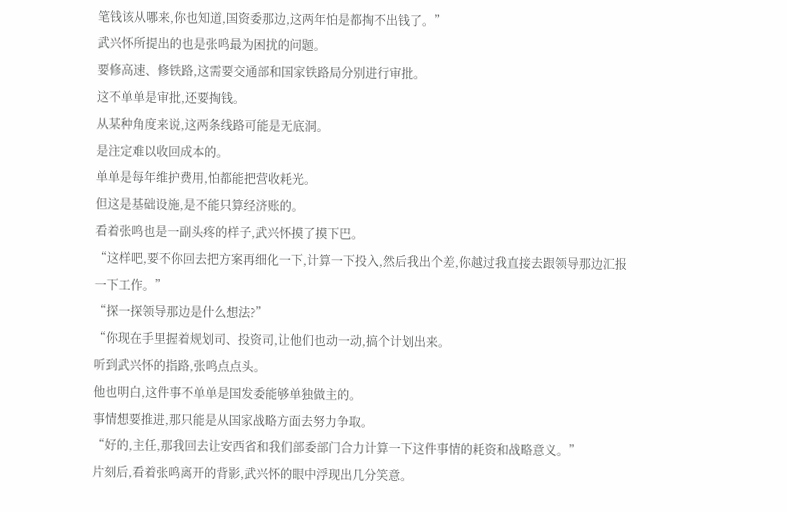笔钱该从哪来,你也知道,国资委那边,这两年怕是都掏不出钱了。”
武兴怀所提出的也是张鸣最为困扰的问题。
要修高速、修铁路,这需要交通部和国家铁路局分别进行审批。
这不单单是审批,还要掏钱。
从某种角度来说,这两条线路可能是无底洞。
是注定难以收回成本的。
单单是每年维护费用,怕都能把营收耗光。
但这是基础设施,是不能只算经济账的。
看着张鸣也是一副头疼的样子,武兴怀摸了摸下巴。
“这样吧,要不你回去把方案再细化一下,计算一下投入,然后我出个差,你越过我直接去跟领导那边汇报一下工作。”
“探一探领导那边是什么想法?”
“你现在手里握着规划司、投资司,让他们也动一动,搞个计划出来。
听到武兴怀的指路,张鸣点点头。
他也明白,这件事不单单是国发委能够单独做主的。
事情想要推进,那只能是从国家战略方面去努力争取。
“好的,主任,那我回去让安西省和我们部委部门合力计算一下这件事情的耗资和战略意义。”
片刻后,看着张鸣离开的背影,武兴怀的眼中浮现出几分笑意。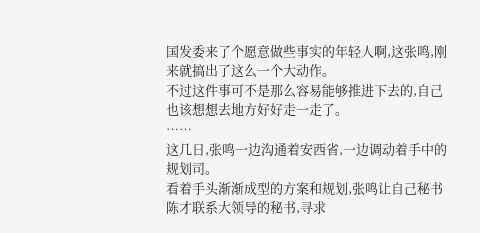国发委来了个愿意做些事实的年轻人啊,这张鸣,刚来就搞出了这么一个大动作。
不过这件事可不是那么容易能够推进下去的,自己也该想想去地方好好走一走了。
……
这几日,张鸣一边沟通着安西省,一边调动着手中的规划司。
看着手头渐渐成型的方案和规划,张鸣让自己秘书陈才联系大领导的秘书,寻求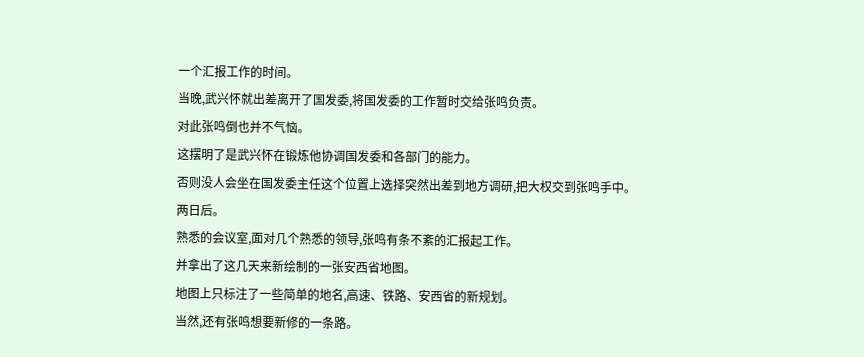一个汇报工作的时间。
当晚,武兴怀就出差离开了国发委,将国发委的工作暂时交给张鸣负责。
对此张鸣倒也并不气恼。
这摆明了是武兴怀在锻炼他协调国发委和各部门的能力。
否则没人会坐在国发委主任这个位置上选择突然出差到地方调研,把大权交到张鸣手中。
两日后。
熟悉的会议室,面对几个熟悉的领导,张鸣有条不紊的汇报起工作。
并拿出了这几天来新绘制的一张安西省地图。
地图上只标注了一些简单的地名,高速、铁路、安西省的新规划。
当然,还有张鸣想要新修的一条路。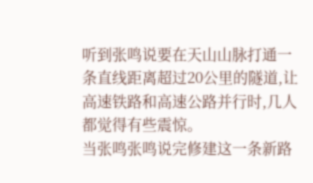听到张鸣说要在天山山脉打通一条直线距离超过20公里的隧道,让高速铁路和高速公路并行时,几人都觉得有些震惊。
当张鸣张鸣说完修建这一条新路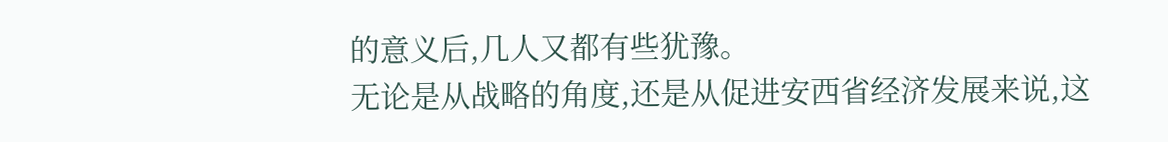的意义后,几人又都有些犹豫。
无论是从战略的角度,还是从促进安西省经济发展来说,这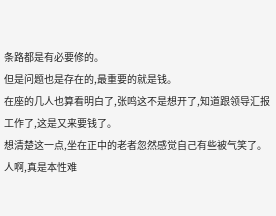条路都是有必要修的。
但是问题也是存在的,最重要的就是钱。
在座的几人也算看明白了,张鸣这不是想开了,知道跟领导汇报工作了,这是又来要钱了。
想清楚这一点,坐在正中的老者忽然感觉自己有些被气笑了。
人啊,真是本性难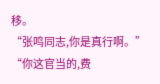移。
“张鸣同志,你是真行啊。”
“你这官当的,费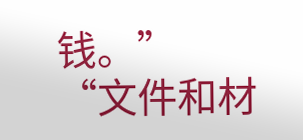钱。”
“文件和材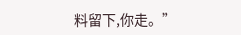料留下,你走。”